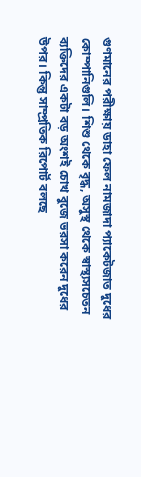গুণমানের পরীক্ষায় ডাহা ফেল নামজাদা প্যাকেটজাত দুধের কোম্পানিগুলি। শিশু থেকে বৃদ্ধ, অসুস্থ থেকে স্বাস্থ্যসচেতন ব্যক্তিদের একটা বড় অংশই চোখ বুজে ভরসা করেন দুধের উপর। কিন্তু সাম্প্রতিক রিপোর্ট বলছে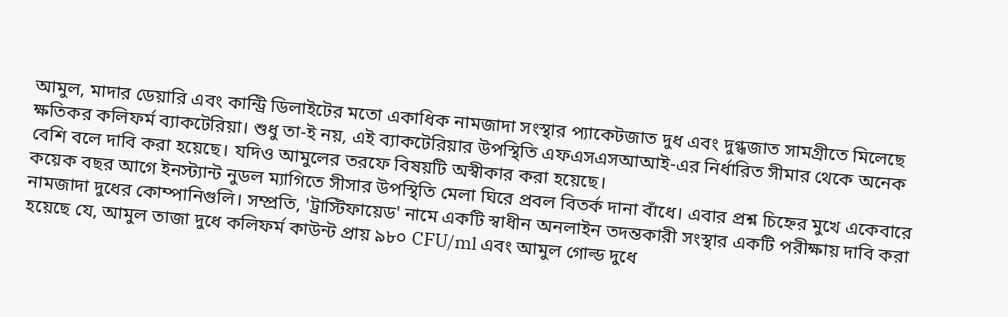আমুল, মাদার ডেয়ারি এবং কান্ট্রি ডিলাইটের মতো একাধিক নামজাদা সংস্থার প্যাকেটজাত দুধ এবং দুগ্ধজাত সামগ্রীতে মিলেছে ক্ষতিকর কলিফর্ম ব্যাকটেরিয়া। শুধু তা-ই নয়, এই ব্যাকটেরিয়ার উপস্থিতি এফএসএসআআই-এর নির্ধারিত সীমার থেকে অনেক বেশি বলে দাবি করা হয়েছে। যদিও আমুলের তরফে বিষয়টি অস্বীকার করা হয়েছে।
কয়েক বছর আগে ইনস্ট্যান্ট নুডল ম্যাগিতে সীসার উপস্থিতি মেলা ঘিরে প্রবল বিতর্ক দানা বাঁধে। এবার প্রশ্ন চিহ্নের মুখে একেবারে নামজাদা দুধের কোম্পানিগুলি। সম্প্রতি, 'ট্রাস্টিফায়েড' নামে একটি স্বাধীন অনলাইন তদন্তকারী সংস্থার একটি পরীক্ষায় দাবি করা হয়েছে যে, আমুল তাজা দুধে কলিফর্ম কাউন্ট প্রায় ৯৮০ CFU/ml এবং আমুল গোল্ড দুধে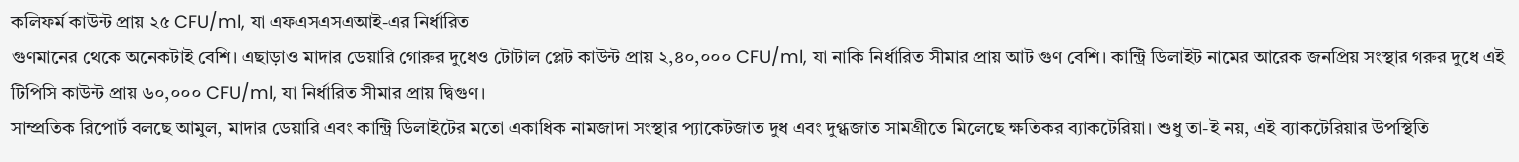কলিফর্ম কাউন্ট প্রায় ২৫ CFU/ml, যা এফএসএসএআই-এর নির্ধারিত
গুণমানের থেকে অনেকটাই বেশি। এছাড়াও মাদার ডেয়ারি গোরুর দুধেও টোটাল প্লেট কাউন্ট প্রায় ২,৪০,০০০ CFU/ml, যা নাকি নির্ধারিত সীমার প্রায় আট গুণ বেশি। কান্ট্রি ডিলাইট নামের আরেক জনপ্রিয় সংস্থার গরুর দুধে এই টিপিসি কাউন্ট প্রায় ৬০,০০০ CFU/ml, যা নির্ধারিত সীমার প্রায় দ্বিগুণ।
সাম্প্রতিক রিপোর্ট বলছে আমুল, মাদার ডেয়ারি এবং কান্ট্রি ডিলাইটের মতো একাধিক নামজাদা সংস্থার প্যাকেটজাত দুধ এবং দুগ্ধজাত সামগ্রীতে মিলেছে ক্ষতিকর ব্যাকটেরিয়া। শুধু তা-ই নয়, এই ব্যাকটেরিয়ার উপস্থিতি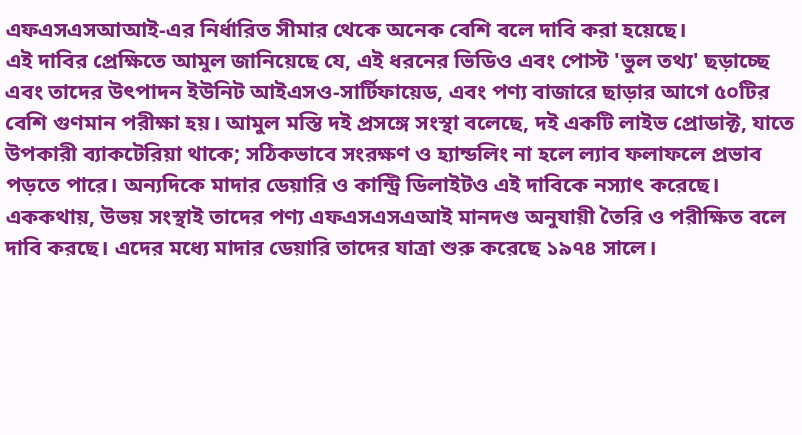এফএসএসআআই-এর নির্ধারিত সীমার থেকে অনেক বেশি বলে দাবি করা হয়েছে।
এই দাবির প্রেক্ষিতে আমুল জানিয়েছে যে, এই ধরনের ভিডিও এবং পোস্ট 'ভুল তথ্য' ছড়াচ্ছে এবং তাদের উৎপাদন ইউনিট আইএসও-সার্টিফায়েড, এবং পণ্য বাজারে ছাড়ার আগে ৫০টির বেশি গুণমান পরীক্ষা হয়। আমুল মস্তি দই প্রসঙ্গে সংস্থা বলেছে, দই একটি লাইভ প্রোডাক্ট, যাতে উপকারী ব্যাকটেরিয়া থাকে; সঠিকভাবে সংরক্ষণ ও হ্যান্ডলিং না হলে ল্যাব ফলাফলে প্রভাব পড়তে পারে। অন্যদিকে মাদার ডেয়ারি ও কান্ট্রি ডিলাইটও এই দাবিকে নস্যাৎ করেছে। এককথায়, উভয় সংস্থাই তাদের পণ্য এফএসএসএআই মানদণ্ড অনুযায়ী তৈরি ও পরীক্ষিত বলে দাবি করছে। এদের মধ্যে মাদার ডেয়ারি তাদের যাত্রা শুরু করেছে ১৯৭৪ সালে।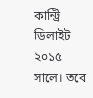কান্ট্রি ডিলাইট ২০১৫ সালে। তবে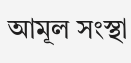আমূল সংস্থা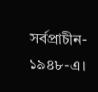সর্বপ্রাচীন- ১৯৪৮-এ।